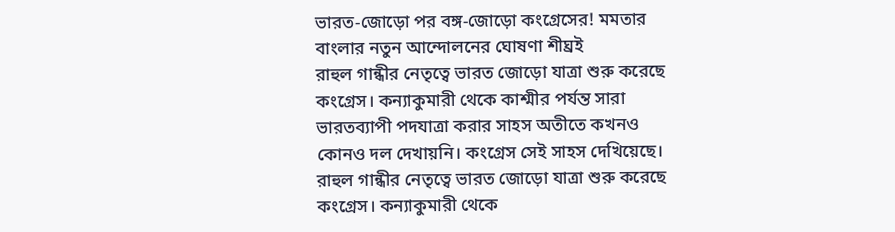ভারত-জোড়ো পর বঙ্গ-জোড়ো কংগ্রেসের! মমতার বাংলার নতুন আন্দোলনের ঘোষণা শীঘ্রই
রাহুল গান্ধীর নেতৃত্বে ভারত জোড়ো যাত্রা শুরু করেছে কংগ্রেস। কন্যাকুমারী থেকে কাশ্মীর পর্যন্ত সারা ভারতব্যাপী পদযাত্রা করার সাহস অতীতে কখনও কোনও দল দেখায়নি। কংগ্রেস সেই সাহস দেখিয়েছে।
রাহুল গান্ধীর নেতৃত্বে ভারত জোড়ো যাত্রা শুরু করেছে কংগ্রেস। কন্যাকুমারী থেকে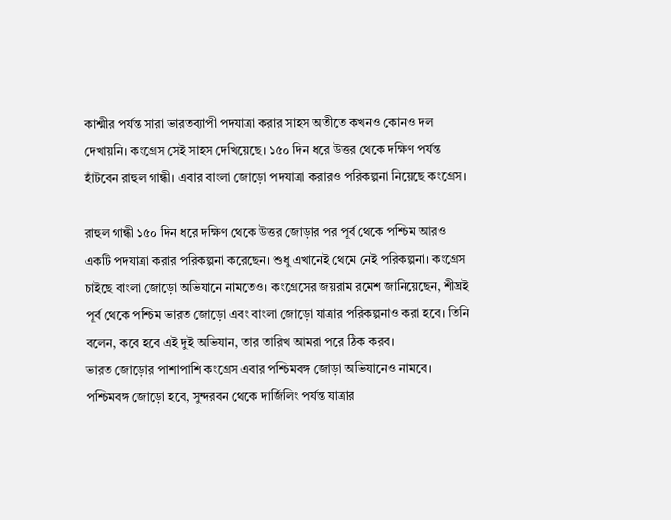কাশ্মীর পর্যন্ত সারা ভারতব্যাপী পদযাত্রা করার সাহস অতীতে কখনও কোনও দল দেখায়নি। কংগ্রেস সেই সাহস দেখিয়েছে। ১৫০ দিন ধরে উত্তর থেকে দক্ষিণ পর্যন্ত হাঁটবেন রাহুল গান্ধী। এবার বাংলা জোড়ো পদযাত্রা করারও পরিকল্পনা নিয়েছে কংগ্রেস।

রাহুল গান্ধী ১৫০ দিন ধরে দক্ষিণ থেকে উত্তর জোড়ার পর পূর্ব থেকে পশ্চিম আরও একটি পদযাত্রা করার পরিকল্পনা করেছেন। শুধু এখানেই থেমে নেই পরিকল্পনা। কংগ্রেস চাইছে বাংলা জোড়ো অভিযানে নামতেও। কংগ্রেসের জয়রাম রমেশ জানিয়েছেন, শীঘ্রই পূর্ব থেকে পশ্চিম ভারত জোড়ো এবং বাংলা জোড়ো যাত্রার পরিকল্পনাও করা হবে। তিনি বলেন, কবে হবে এই দুই অভিযান, তার তারিখ আমরা পরে ঠিক করব।
ভারত জোড়োর পাশাপাশি কংগ্রেস এবার পশ্চিমবঙ্গ জোড়া অভিযানেও নামবে। পশ্চিমবঙ্গ জোড়ো হবে, সুন্দরবন থেকে দার্জিলিং পর্যন্ত যাত্রার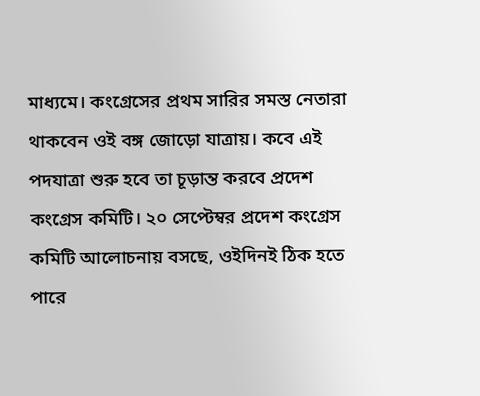মাধ্যমে। কংগ্রেসের প্রথম সারির সমস্ত নেতারা থাকবেন ওই বঙ্গ জোড়ো যাত্রায়। কবে এই পদযাত্রা শুরু হবে তা চূড়ান্ত করবে প্রদেশ কংগ্রেস কমিটি। ২০ সেপ্টেম্বর প্রদেশ কংগ্রেস কমিটি আলোচনায় বসছে, ওইদিনই ঠিক হতে পারে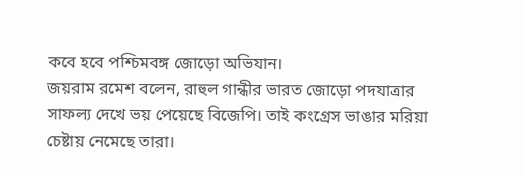কবে হবে পশ্চিমবঙ্গ জোড়ো অভিযান।
জয়রাম রমেশ বলেন, রাহুল গান্ধীর ভারত জোড়ো পদযাত্রার সাফল্য দেখে ভয় পেয়েছে বিজেপি। তাই কংগ্রেস ভাঙার মরিয়া চেষ্টায় নেমেছে তারা।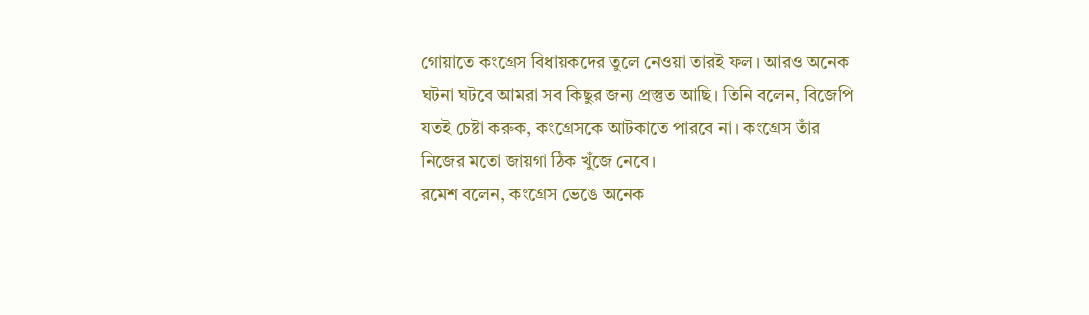গোয়াতে কংগ্রেস বিধায়কদের তুলে নেওয়া তারই ফল। আরও অনেক ঘটনা ঘটবে আমরা সব কিছুর জন্য প্রস্তুত আছি। তিনি বলেন, বিজেপি যতই চেষ্টা করুক, কংগ্রেসকে আটকাতে পারবে না। কংগ্রেস তাঁর নিজের মতো জায়গা ঠিক খুঁজে নেবে।
রমেশ বলেন, কংগ্রেস ভেঙে অনেক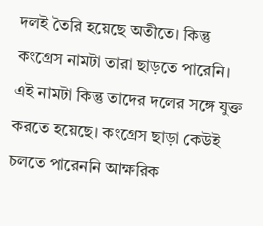দলই তৈরি হয়েছে অতীতে। কিন্তু কংগ্রেস নামটা তারা ছাড়তে পারেনি। এই নামটা কিন্তু তাদের দলের সঙ্গে যুক্ত করতে হয়েছে। কংগ্রেস ছাড়া কেউই চলতে পারেননি আক্ষরিক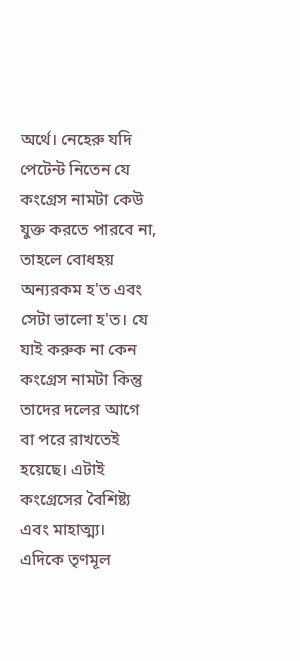অর্থে। নেহেরু যদি পেটেন্ট নিতেন যে কংগ্রেস নামটা কেউ যুক্ত করতে পারবে না, তাহলে বোধহয় অন্যরকম হ'ত এবং সেটা ভালো হ'ত। যে যাই করুক না কেন কংগ্রেস নামটা কিন্তু তাদের দলের আগে বা পরে রাখতেই হয়েছে। এটাই কংগ্রেসের বৈশিষ্ট্য এবং মাহাত্ম্য।
এদিকে তৃণমূল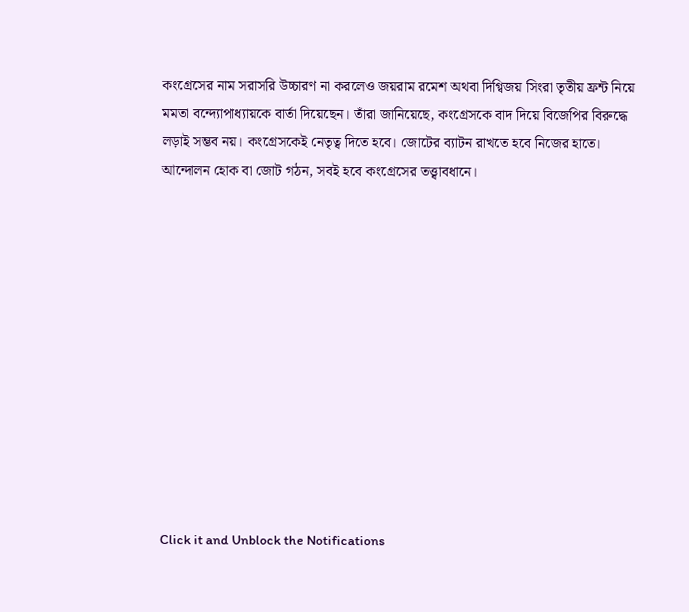কংগ্রেসের নাম সরাসরি উচ্চারণ না করলেও জয়রাম রমেশ অথবা দিগ্বিজয় সিংরা তৃতীয় ফ্রন্ট নিয়ে মমতা বন্দ্যোপাধ্যায়কে বার্তা দিয়েছেন। তাঁরা জানিয়েছে, কংগ্রেসকে বাদ দিয়ে বিজেপির বিরুদ্ধে লড়াই সম্ভব নয়। কংগ্রেসকেই নেতৃত্ব দিতে হবে। জোটের ব্যাটন রাখতে হবে নিজের হাতে। আন্দোলন হোক বা জোট গঠন, সবই হবে কংগ্রেসের তত্ত্বাবধানে।












Click it and Unblock the Notifications